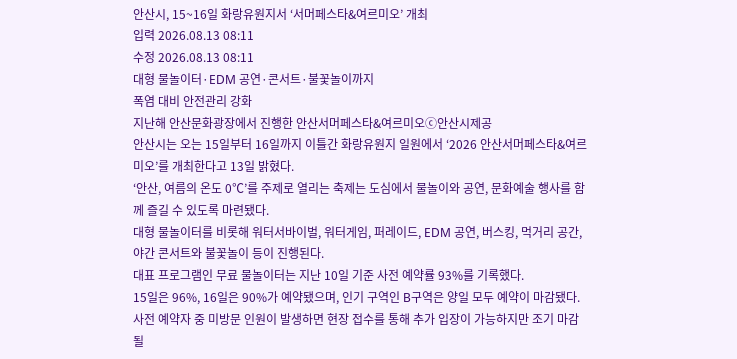안산시, 15~16일 화랑유원지서 ‘서머페스타&여르미오’ 개최
입력 2026.08.13 08:11
수정 2026.08.13 08:11
대형 물놀이터·EDM 공연·콘서트·불꽃놀이까지
폭염 대비 안전관리 강화
지난해 안산문화광장에서 진행한 안산서머페스타&여르미오ⓒ안산시제공
안산시는 오는 15일부터 16일까지 이틀간 화랑유원지 일원에서 ‘2026 안산서머페스타&여르미오’를 개최한다고 13일 밝혔다.
‘안산, 여름의 온도 0℃’를 주제로 열리는 축제는 도심에서 물놀이와 공연, 문화예술 행사를 함께 즐길 수 있도록 마련됐다.
대형 물놀이터를 비롯해 워터서바이벌, 워터게임, 퍼레이드, EDM 공연, 버스킹, 먹거리 공간, 야간 콘서트와 불꽃놀이 등이 진행된다.
대표 프로그램인 무료 물놀이터는 지난 10일 기준 사전 예약률 93%를 기록했다.
15일은 96%, 16일은 90%가 예약됐으며, 인기 구역인 B구역은 양일 모두 예약이 마감됐다.
사전 예약자 중 미방문 인원이 발생하면 현장 접수를 통해 추가 입장이 가능하지만 조기 마감될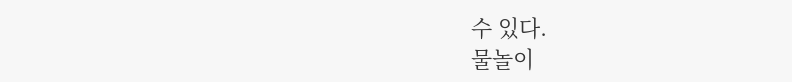수 있다.
물놀이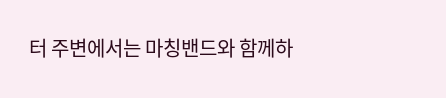터 주변에서는 마칭밴드와 함께하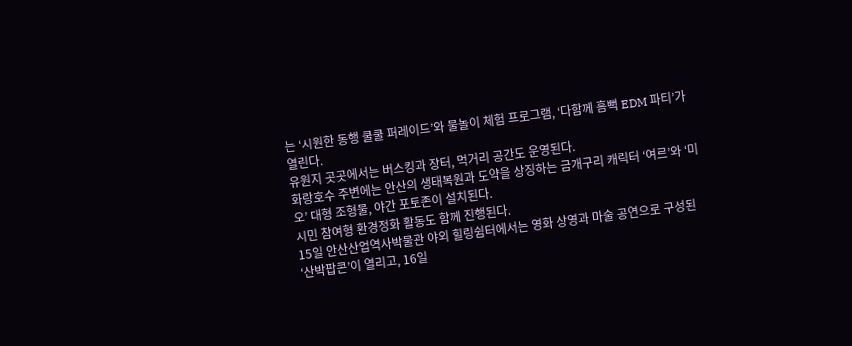는 ‘시원한 동행 쿨쿨 퍼레이드’와 물놀이 체험 프로그램, ‘다함께 흠뻑 EDM 파티’가 열린다.
유원지 곳곳에서는 버스킹과 장터, 먹거리 공간도 운영된다.
화랑호수 주변에는 안산의 생태복원과 도약을 상징하는 금개구리 캐릭터 ‘여르’와 ‘미오’ 대형 조형물, 야간 포토존이 설치된다.
시민 참여형 환경정화 활동도 함께 진행된다.
15일 안산산업역사박물관 야외 힐링쉼터에서는 영화 상영과 마술 공연으로 구성된 ‘산박팝콘’이 열리고, 16일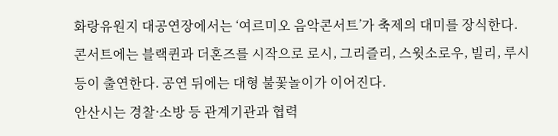화랑유원지 대공연장에서는 ‘여르미오 음악콘서트’가 축제의 대미를 장식한다.
콘서트에는 블랙퀸과 더혼즈를 시작으로 로시, 그리즐리, 스윗소로우, 빌리, 루시 등이 출연한다. 공연 뒤에는 대형 불꽃놀이가 이어진다.
안산시는 경찰·소방 등 관계기관과 협력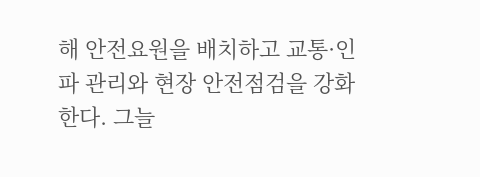해 안전요원을 배치하고 교통·인파 관리와 현장 안전점검을 강화한다. 그늘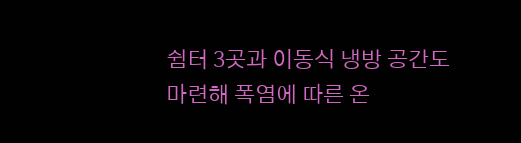쉼터 3곳과 이동식 냉방 공간도 마련해 폭염에 따른 온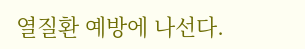열질환 예방에 나선다.